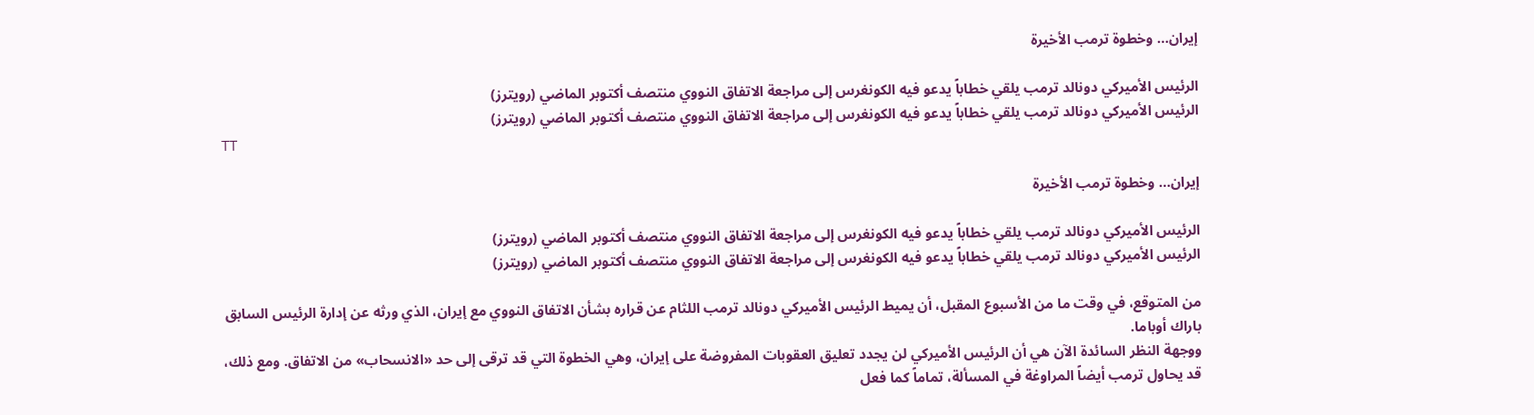إيران... وخطوة ترمب الأخيرة

الرئيس الأميركي دونالد ترمب يلقي خطاباً يدعو فيه الكونغرس إلى مراجعة الاتفاق النووي منتصف أكتوبر الماضي (رويترز)
الرئيس الأميركي دونالد ترمب يلقي خطاباً يدعو فيه الكونغرس إلى مراجعة الاتفاق النووي منتصف أكتوبر الماضي (رويترز)
TT

إيران... وخطوة ترمب الأخيرة

الرئيس الأميركي دونالد ترمب يلقي خطاباً يدعو فيه الكونغرس إلى مراجعة الاتفاق النووي منتصف أكتوبر الماضي (رويترز)
الرئيس الأميركي دونالد ترمب يلقي خطاباً يدعو فيه الكونغرس إلى مراجعة الاتفاق النووي منتصف أكتوبر الماضي (رويترز)

من المتوقع، في وقت ما من الأسبوع المقبل، أن يميط الرئيس الأميركي دونالد ترمب اللثام عن قراره بشأن الاتفاق النووي مع إيران، الذي ورثه عن إدارة الرئيس السابق باراك أوباما.
ووجهة النظر السائدة الآن هي أن الرئيس الأميركي لن يجدد تعليق العقوبات المفروضة على إيران، وهي الخطوة التي قد ترقى إلى حد «الانسحاب» من الاتفاق. ومع ذلك، قد يحاول ترمب أيضاً المراوغة في المسألة، تماماً كما فعل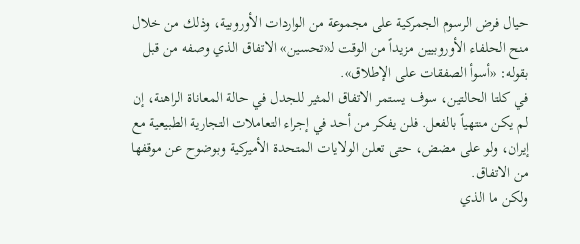حيال فرض الرسوم الجمركية على مجموعة من الواردات الأوروبية، وذلك من خلال منح الحلفاء الأوروبيين مزيداً من الوقت لـ«تحسين» الاتفاق الذي وصفه من قبل بقوله: «أسوأ الصفقات على الإطلاق».
في كلتا الحالتين، سوف يستمر الاتفاق المثير للجدل في حالة المعاناة الراهنة، إن لم يكن منتهياً بالفعل. فلن يفكر من أحد في إجراء التعاملات التجارية الطبيعية مع إيران، ولو على مضض، حتى تعلن الولايات المتحدة الأميركية وبوضوح عن موقفها من الاتفاق.
ولكن ما الذي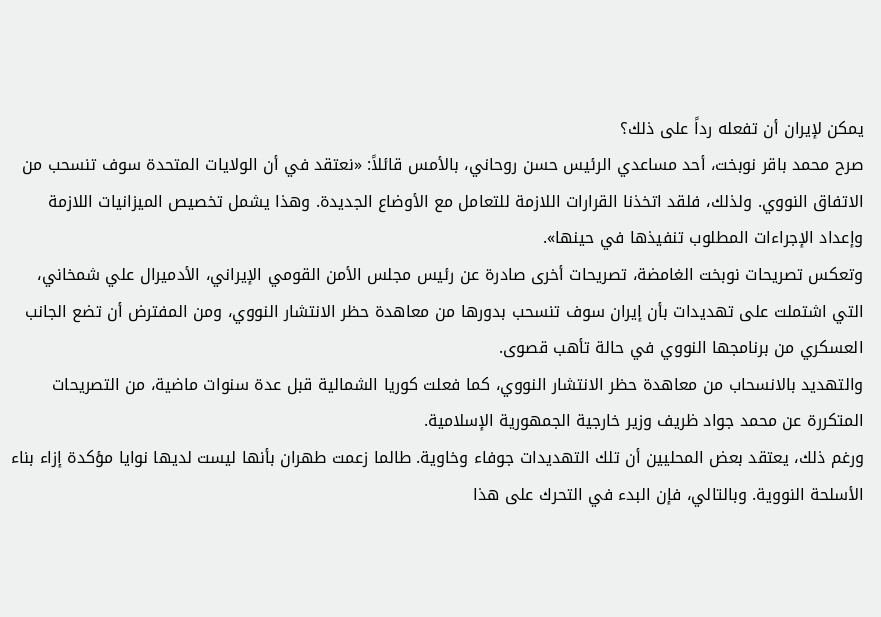يمكن لإيران أن تفعله رداً على ذلك؟
صرح محمد باقر نوبخت، أحد مساعدي الرئيس حسن روحاني، بالأمس قائلاً: «نعتقد في أن الولايات المتحدة سوف تنسحب من الاتفاق النووي. ولذلك، فلقد اتخذنا القرارات اللازمة للتعامل مع الأوضاع الجديدة. وهذا يشمل تخصيص الميزانيات اللازمة وإعداد الإجراءات المطلوب تنفيذها في حينها».
وتعكس تصريحات نوبخت الغامضة، تصريحات أخرى صادرة عن رئيس مجلس الأمن القومي الإيراني، الأدميرال علي شمخاني، التي اشتملت على تهديدات بأن إيران سوف تنسحب بدورها من معاهدة حظر الانتشار النووي، ومن المفترض أن تضع الجانب العسكري من برنامجها النووي في حالة تأهب قصوى.
والتهديد بالانسحاب من معاهدة حظر الانتشار النووي، كما فعلت كوريا الشمالية قبل عدة سنوات ماضية، من التصريحات المتكررة عن محمد جواد ظريف وزير خارجية الجمهورية الإسلامية.
ورغم ذلك، يعتقد بعض المحليين أن تلك التهديدات جوفاء وخاوية. طالما زعمت طهران بأنها ليست لديها نوايا مؤكدة إزاء بناء الأسلحة النووية. وبالتالي، فإن البدء في التحرك على هذا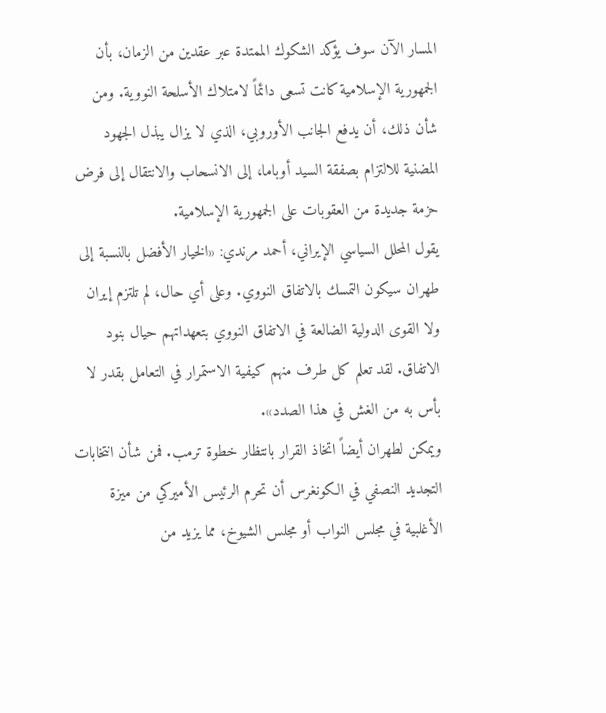المسار الآن سوف يؤكد الشكوك الممتدة عبر عقدين من الزمان، بأن الجمهورية الإسلامية كانت تسعى دائماً لامتلاك الأسلحة النووية. ومن شأن ذلك، أن يدفع الجانب الأوروبي، الذي لا يزال يبذل الجهود المضنية للالتزام بصفقة السيد أوباما، إلى الانسحاب والانتقال إلى فرض حزمة جديدة من العقوبات على الجمهورية الإسلامية.
يقول المحلل السياسي الإيراني، أحمد مرندي: «الخيار الأفضل بالنسبة إلى طهران سيكون التمسك بالاتفاق النووي. وعلى أي حال، لم تلتزم إيران ولا القوى الدولية الضالعة في الاتفاق النووي بتعهداتهم حيال بنود الاتفاق. لقد تعلم كل طرف منهم كيفية الاستمرار في التعامل بقدر لا بأس به من الغش في هذا الصدد».
ويمكن لطهران أيضاً اتخاذ القرار بانتظار خطوة ترمب. فمن شأن انتخابات التجديد النصفي في الكونغرس أن تحرم الرئيس الأميركي من ميزة الأغلبية في مجلس النواب أو مجلس الشيوخ، مما يزيد من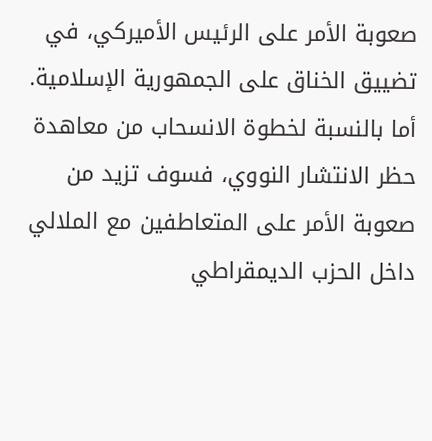صعوبة الأمر على الرئيس الأميركي، في تضييق الخناق على الجمهورية الإسلامية. أما بالنسبة لخطوة الانسحاب من معاهدة حظر الانتشار النووي، فسوف تزيد من صعوبة الأمر على المتعاطفين مع الملالي داخل الحزب الديمقراطي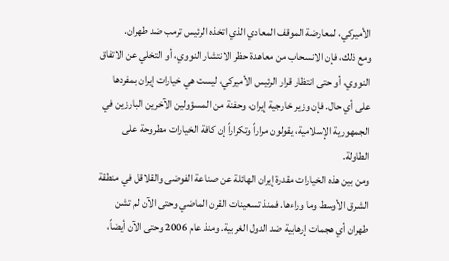الأميركي، لمعارضة الموقف المعادي الذي اتخذه الرئيس ترمب ضد طهران.
ومع ذلك، فإن الانسحاب من معاهدة حظر الانتشار النووي، أو التخلي عن الاتفاق النووي، أو حتى انتظار قرار الرئيس الأميركي، ليست هي خيارات إيران بمفردها على أي حال. فإن وزير خارجية إيران، وحفنة من المسؤولين الآخرين البارزين في الجمهورية الإسلامية، يقولون مراراً وتكراراً إن كافة الخيارات مطروحة على الطاولة.
ومن بين هذه الخيارات مقدرة إيران الهائلة عن صناعة الفوضى والقلاقل في منطقة الشرق الأوسط وما وراءها. فمنذ تسعينات القرن الماضي وحتى الآن لم تشن طهران أي هجمات إرهابية ضد الدول الغربية. ومنذ عام 2006 وحتى الآن أيضاً،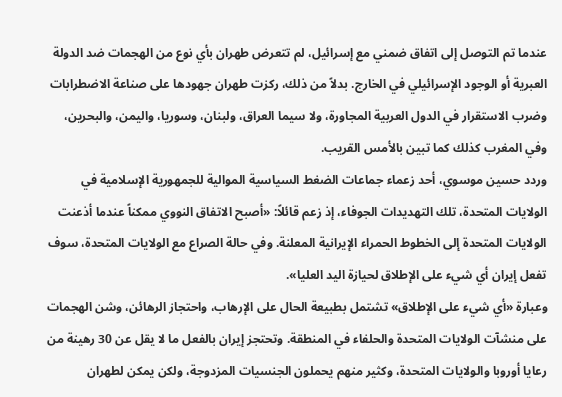عندما تم التوصل إلى اتفاق ضمني مع إسرائيل، لم تتعرض طهران بأي نوع من الهجمات ضد الدولة العبرية أو الوجود الإسرائيلي في الخارج. بدلاً من ذلك، ركزت طهران جهودها على صناعة الاضطرابات وضرب الاستقرار في الدول العربية المجاورة، ولا سيما العراق، ولبنان، وسوريا، واليمن، والبحرين، وفي المغرب كذلك كما تبين بالأمس القريب.
وردد حسين موسوي، أحد زعماء جماعات الضغط السياسية الموالية للجمهورية الإسلامية في الولايات المتحدة، تلك التهديدات الجوفاء، إذ زعم قائلاً: «أصبح الاتفاق النووي ممكناً عندما أذعنت الولايات المتحدة إلى الخطوط الحمراء الإيرانية المعلنة. وفي حالة الصراع مع الولايات المتحدة، سوف تفعل إيران أي شيء على الإطلاق لحيازة اليد العليا».
وعبارة «أي شيء على الإطلاق» تشتمل بطبيعة الحال على الإرهاب، واحتجاز الرهائن، وشن الهجمات على منشآت الولايات المتحدة والحلفاء في المنطقة. وتحتجز إيران بالفعل ما لا يقل عن 30 رهينة من رعايا أوروبا والولايات المتحدة، وكثير منهم يحملون الجنسيات المزدوجة، ولكن يمكن لطهران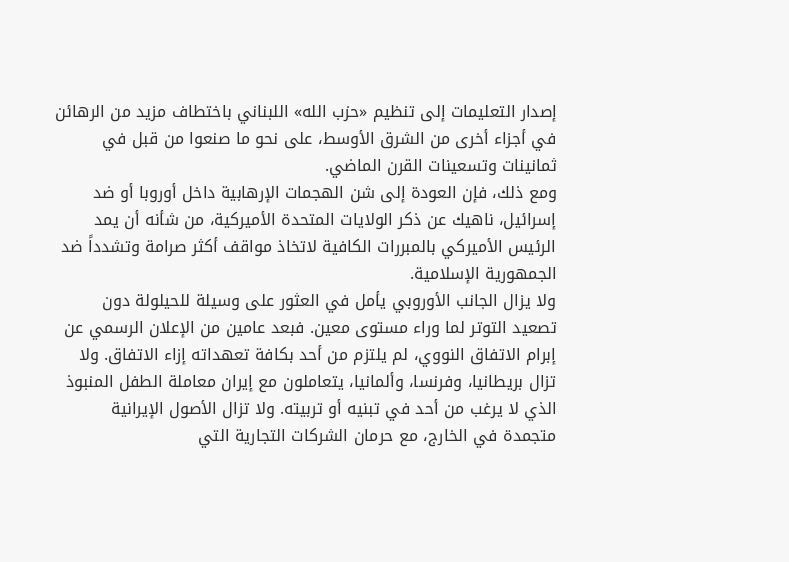إصدار التعليمات إلى تنظيم «حزب الله» اللبناني باختطاف مزيد من الرهائن في أجزاء أخرى من الشرق الأوسط، على نحو ما صنعوا من قبل في ثمانينات وتسعينات القرن الماضي.
ومع ذلك، فإن العودة إلى شن الهجمات الإرهابية داخل أوروبا أو ضد إسرائيل، ناهيك عن ذكر الولايات المتحدة الأميركية، من شأنه أن يمد الرئيس الأميركي بالمبررات الكافية لاتخاذ مواقف أكثر صرامة وتشدداً ضد الجمهورية الإسلامية.
ولا يزال الجانب الأوروبي يأمل في العثور على وسيلة للحيلولة دون تصعيد التوتر لما وراء مستوى معين. فبعد عامين من الإعلان الرسمي عن إبرام الاتفاق النووي، لم يلتزم من أحد بكافة تعهداته إزاء الاتفاق. ولا تزال بريطانيا، وفرنسا، وألمانيا، يتعاملون مع إيران معاملة الطفل المنبوذ الذي لا يرغب من أحد في تبنيه أو تربيته. ولا تزال الأصول الإيرانية متجمدة في الخارج، مع حرمان الشركات التجارية التي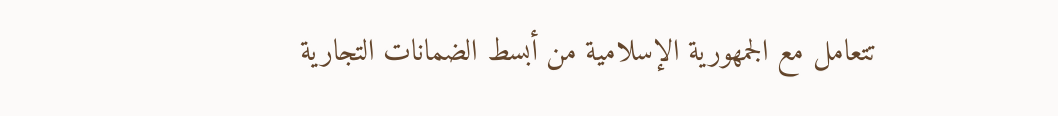تتعامل مع الجمهورية الإسلامية من أبسط الضمانات التجارية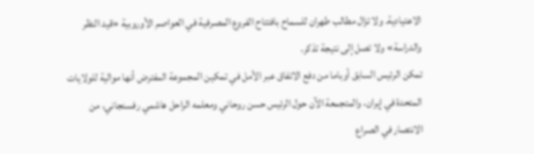الاعتيادية. ولا تزال مطالب طهران للسماح بافتتاح الفروع المصرفية في العواصم الأوروبية «قيد النظر والدراسة» ولا تصل إلى نتيجة تذكر.
تمكن الرئيس السابق أوباما من دفع الاتفاق عبر الأمل في تمكين المجموعة المفترض أنها موالية للولايات المتحدة في إيران، والمتجمعة الآن حول الرئيس حسن روحاني ومعلمه الراحل هاشمي رفسنجاني، من الانتصار في الصراع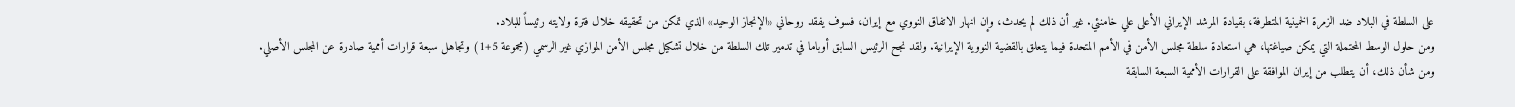على السلطة في البلاد ضد الزمرة الخمينية المتطرفة، بقيادة المرشد الإيراني الأعلى علي خامنئي. غير أن ذلك لم يحدث، وإن انهار الاتفاق النووي مع إيران، فسوف يفقد روحاني «الإنجاز الوحيد» الذي تمكن من تحقيقه خلال فترة ولايته رئيساً للبلاد.
ومن حلول الوسط المحتملة التي يمكن صياغتها، هي استعادة سلطة مجلس الأمن في الأمم المتحدة فيما يتعلق بالقضية النووية الإيرانية. ولقد نجح الرئيس السابق أوباما في تدمير تلك السلطة من خلال تشكيل مجلس الأمن الموازي غير الرسمي (مجموعة 5+1) وتجاهل سبعة قرارات أممية صادرة عن المجلس الأصلي.
ومن شأن ذلك، أن يتطلب من إيران الموافقة على القرارات الأممية السبعة السابقة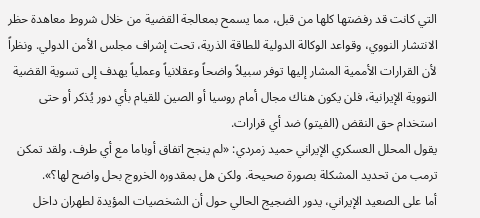التي كانت قد رفضتها كلها من قبل، مما يسمح بمعالجة القضية من خلال شروط معاهدة حظر الانتشار النووي، وقواعد الوكالة الدولية للطاقة الذرية، تحت إشراف مجلس الأمن الدولي. ونظراً لأن القرارات الأممية المشار إليها توفر سبيلاً واضحاً وعقلانياً وعملياً يهدف إلى تسوية القضية النووية الإيرانية، فلن يكون هناك مجال أمام روسيا أو الصين للقيام بأي دور يُذكر أو حتى استخدام حق النقض (الفيتو) ضد أي قرارات.
يقول المحلل العسكري الإيراني حميد زمردي: «لم ينجح اتفاق أوباما مع أي طرف. ولقد تمكن ترمب من تحديد المشكلة بصورة صحيحة. ولكن هل بمقدوره الخروج بحل واضح لها؟».
أما على الصعيد الإيراني، يدور الضجيج الحالي حول أن الشخصيات المؤيدة لطهران داخل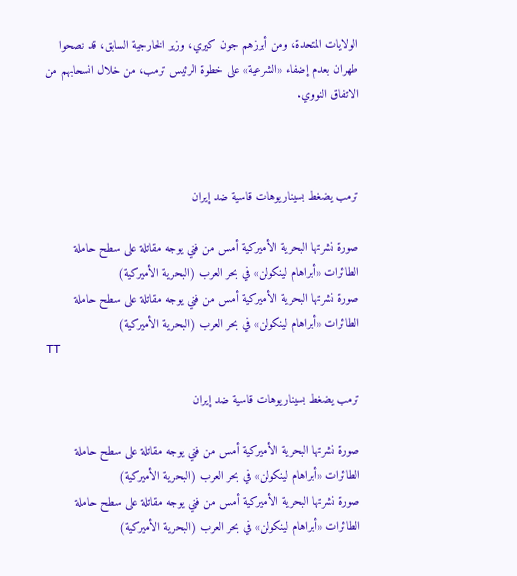الولايات المتحدة، ومن أبرزهم جون كيري، وزير الخارجية السابق، قد نصحوا طهران بعدم إضفاء «الشرعية» على خطوة الرئيس ترمب، من خلال انسحابهم من الاتفاق النووي.



ترمب يضغط بسيناريوهات قاسية ضد إيران

صورة نشرتها البحرية الأميركية أمس من فني يوجه مقاتلة على سطح حاملة الطائرات «أبراهام لينكولن» في بحر العرب (البحرية الأميركية)
صورة نشرتها البحرية الأميركية أمس من فني يوجه مقاتلة على سطح حاملة الطائرات «أبراهام لينكولن» في بحر العرب (البحرية الأميركية)
TT

ترمب يضغط بسيناريوهات قاسية ضد إيران

صورة نشرتها البحرية الأميركية أمس من فني يوجه مقاتلة على سطح حاملة الطائرات «أبراهام لينكولن» في بحر العرب (البحرية الأميركية)
صورة نشرتها البحرية الأميركية أمس من فني يوجه مقاتلة على سطح حاملة الطائرات «أبراهام لينكولن» في بحر العرب (البحرية الأميركية)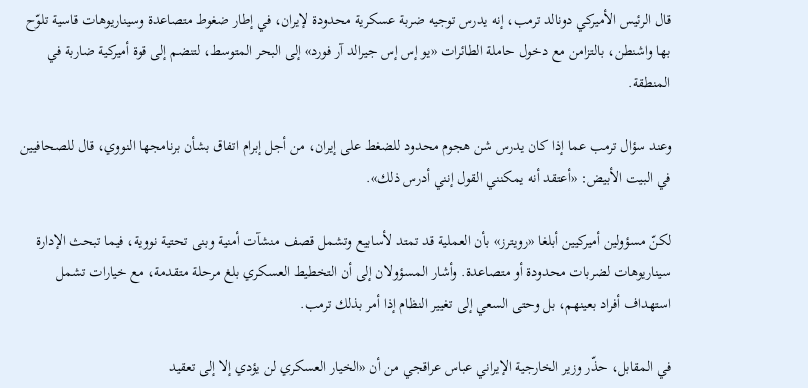قال الرئيس الأميركي دونالد ترمب، إنه يدرس توجيه ضربة عسكرية محدودة لإيران، في إطار ضغوط متصاعدة وسيناريوهات قاسية تلوّح بها واشنطن، بالتزامن مع دخول حاملة الطائرات «يو إس إس جيرالد آر فورد» إلى البحر المتوسط، لتنضم إلى قوة أميركية ضاربة في المنطقة.

وعند سؤال ترمب عما إذا كان يدرس شن هجوم محدود للضغط على إيران، من أجل إبرام اتفاق بشأن برنامجها النووي، قال للصحافيين في البيت الأبيض: «أعتقد أنه يمكنني القول إنني أدرس ذلك».

لكنّ مسؤولين أميركيين أبلغا «رويترز» بأن العملية قد تمتد لأسابيع وتشمل قصف منشآت أمنية وبنى تحتية نووية، فيما تبحث الإدارة سيناريوهات لضربات محدودة أو متصاعدة. وأشار المسؤولان إلى أن التخطيط العسكري بلغ مرحلة متقدمة، مع خيارات تشمل استهداف أفراد بعينهم، بل وحتى السعي إلى تغيير النظام إذا أمر بذلك ترمب.

في المقابل، حذّر وزير الخارجية الإيراني عباس عراقجي من أن «الخيار العسكري لن يؤدي إلا إلى تعقيد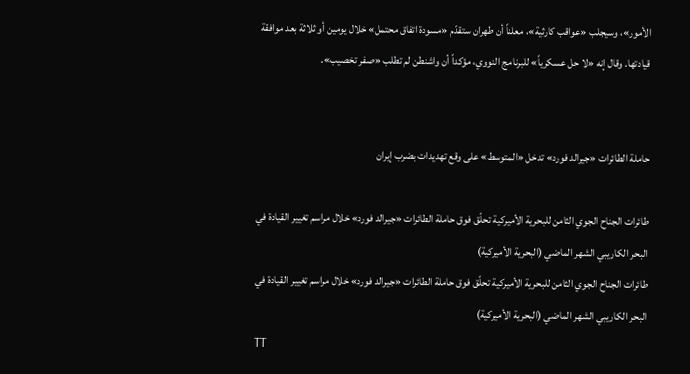الأمور»، وسيجلب «عواقب كارثية»، معلناً أن طهران ستقدّم «مسودة اتفاق محتمل» خلال يومين أو ثلاثة بعد موافقة قيادتها. وقال إنه «لا حل عسكرياً» للبرنامج النووي، مؤكداً أن واشنطن لم تطلب «صفر تخصيب».


حاملة الطائرات «جيرالد فورد» تدخل «المتوسط» على وقع تهديدات بضرب إيران

طائرات الجناح الجوي الثامن للبحرية الأميركية تحلّق فوق حاملة الطائرات «جيرالد فورد» خلال مراسم تغيير القيادة في البحر الكاريبي الشهر الماضي (البحرية الأميركية)
طائرات الجناح الجوي الثامن للبحرية الأميركية تحلّق فوق حاملة الطائرات «جيرالد فورد» خلال مراسم تغيير القيادة في البحر الكاريبي الشهر الماضي (البحرية الأميركية)
TT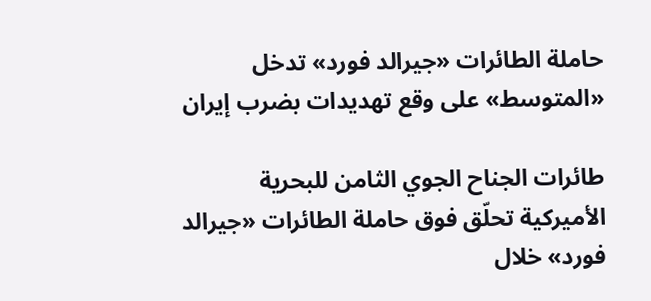حاملة الطائرات «جيرالد فورد» تدخل «المتوسط» على وقع تهديدات بضرب إيران

طائرات الجناح الجوي الثامن للبحرية الأميركية تحلّق فوق حاملة الطائرات «جيرالد فورد» خلال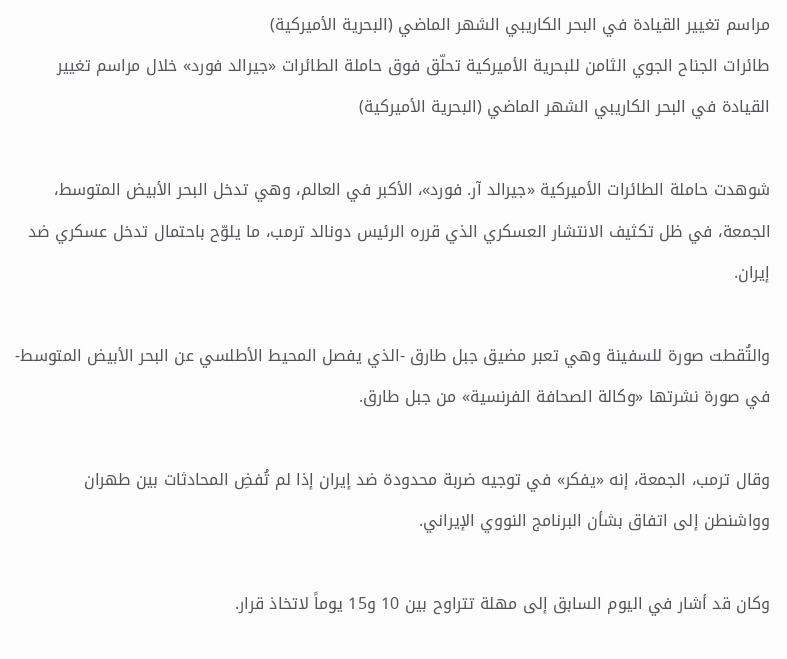مراسم تغيير القيادة في البحر الكاريبي الشهر الماضي (البحرية الأميركية)
طائرات الجناح الجوي الثامن للبحرية الأميركية تحلّق فوق حاملة الطائرات «جيرالد فورد» خلال مراسم تغيير القيادة في البحر الكاريبي الشهر الماضي (البحرية الأميركية)

شوهدت حاملة الطائرات الأميركية «جيرالد آر. فورد»، الأكبر في العالم، وهي تدخل البحر الأبيض المتوسط، الجمعة، في ظل تكثيف الانتشار العسكري الذي قرره الرئيس دونالد ترمب، ما يلوّح باحتمال تدخل عسكري ضد إيران.

والتُقطت صورة للسفينة وهي تعبر مضيق جبل طارق -الذي يفصل المحيط الأطلسي عن البحر الأبيض المتوسط- في صورة نشرتها «وكالة الصحافة الفرنسية» من جبل طارق.

وقال ترمب، الجمعة، إنه «يفكر» في توجيه ضربة محدودة ضد إيران إذا لم تُفضِ المحادثات بين طهران وواشنطن إلى اتفاق بشأن البرنامج النووي الإيراني.

وكان قد أشار في اليوم السابق إلى مهلة تتراوح بين 10 و15 يوماً لاتخاذ قرار.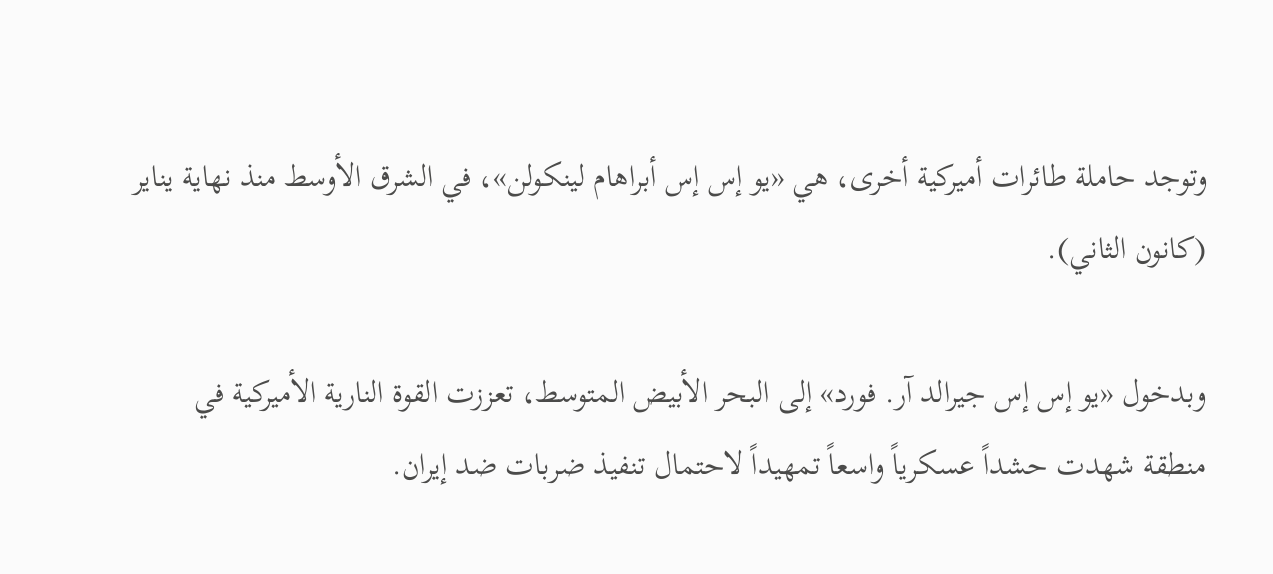وتوجد حاملة طائرات أميركية أخرى، هي «يو إس إس أبراهام لينكولن»، في الشرق الأوسط منذ نهاية يناير (كانون الثاني).

وبدخول «يو إس إس جيرالد آر. فورد» إلى البحر الأبيض المتوسط، تعززت القوة النارية الأميركية في منطقة شهدت حشداً عسكرياً واسعاً تمهيداً لاحتمال تنفيذ ضربات ضد إيران.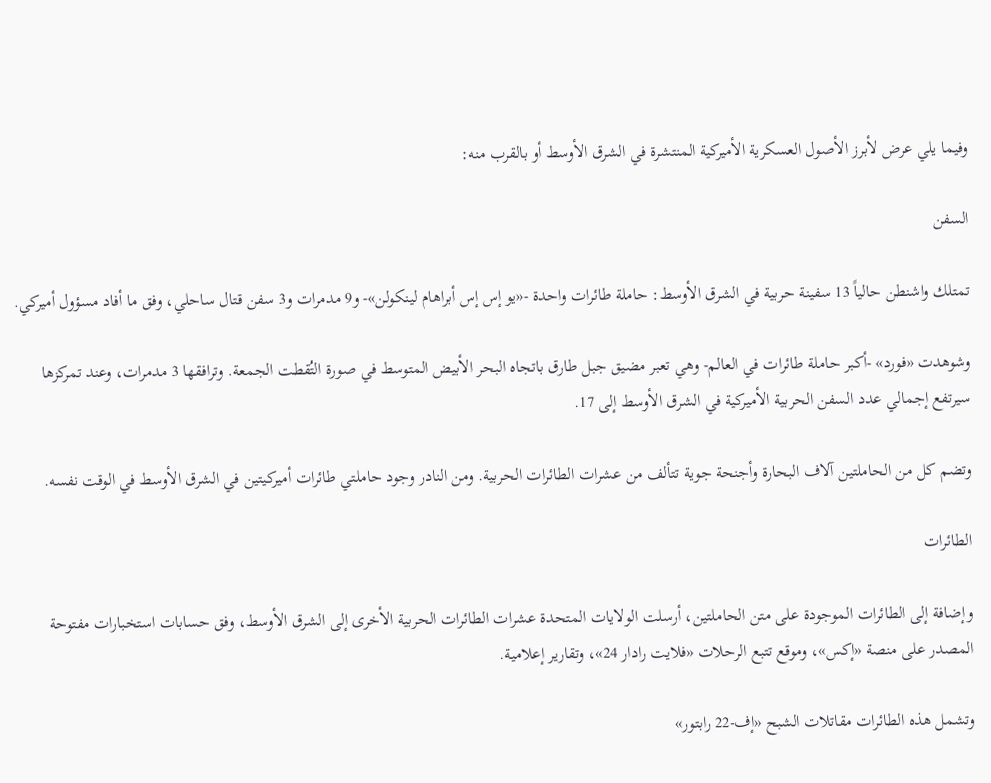وفيما يلي عرض لأبرز الأصول العسكرية الأميركية المنتشرة في الشرق الأوسط أو بالقرب منه:

السفن

تمتلك واشنطن حالياً 13 سفينة حربية في الشرق الأوسط: حاملة طائرات واحدة -«يو إس إس أبراهام لينكولن»- و9 مدمرات و3 سفن قتال ساحلي، وفق ما أفاد مسؤول أميركي.

وشوهدت «فورد» -أكبر حاملة طائرات في العالم- وهي تعبر مضيق جبل طارق باتجاه البحر الأبيض المتوسط في صورة التُقطت الجمعة. وترافقها 3 مدمرات، وعند تمركزها سيرتفع إجمالي عدد السفن الحربية الأميركية في الشرق الأوسط إلى 17.

وتضم كل من الحاملتين آلاف البحارة وأجنحة جوية تتألف من عشرات الطائرات الحربية. ومن النادر وجود حاملتي طائرات أميركيتين في الشرق الأوسط في الوقت نفسه.

الطائرات

وإضافة إلى الطائرات الموجودة على متن الحاملتين، أرسلت الولايات المتحدة عشرات الطائرات الحربية الأخرى إلى الشرق الأوسط، وفق حسابات استخبارات مفتوحة المصدر على منصة «إكس»، وموقع تتبع الرحلات «فلايت رادار 24»، وتقارير إعلامية.

وتشمل هذه الطائرات مقاتلات الشبح «إف-22 رابتور»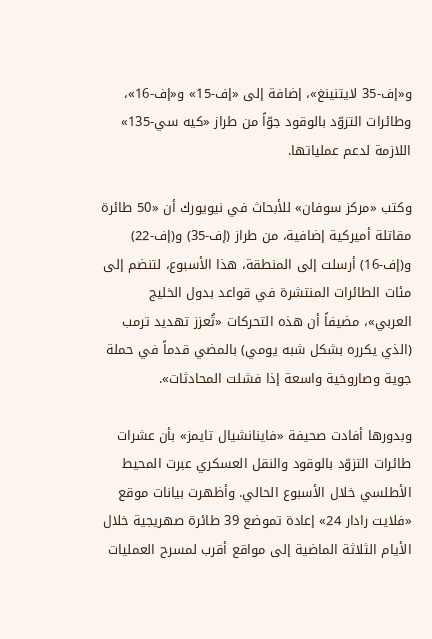و«إف-35 لايتنينغ»، إضافة إلى «إف-15» و«إف-16»، وطائرات التزوّد بالوقود جوّاً من طراز «كيه سي-135» اللازمة لدعم عملياتها.

وكتب «مركز سوفان» للأبحاث في نيويورك أن «50 طائرة مقاتلة أميركية إضافية، من طراز (إف-35) و(إف-22) و(إف-16) أرسلت إلى المنطقة، هذا الأسبوع، لتنضم إلى مئات الطائرات المنتشرة في قواعد بدول الخليج العربي»، مضيفاً أن هذه التحركات «تُعزز تهديد ترمب (الذي يكرره بشكل شبه يومي) بالمضي قدماً في حملة جوية وصاروخية واسعة إذا فشلت المحادثات».

وبدورها أفادت صحيفة «فاينانشيال تايمز» بأن عشرات طائرات التزوّد بالوقود والنقل العسكري عبرت المحيط الأطلسي خلال الأسبوع الحالي. وأظهرت بيانات موقع «فلايت رادار 24» إعادة تموضع 39 طائرة صهريجية خلال الأيام الثلاثة الماضية إلى مواقع أقرب لمسرح العمليات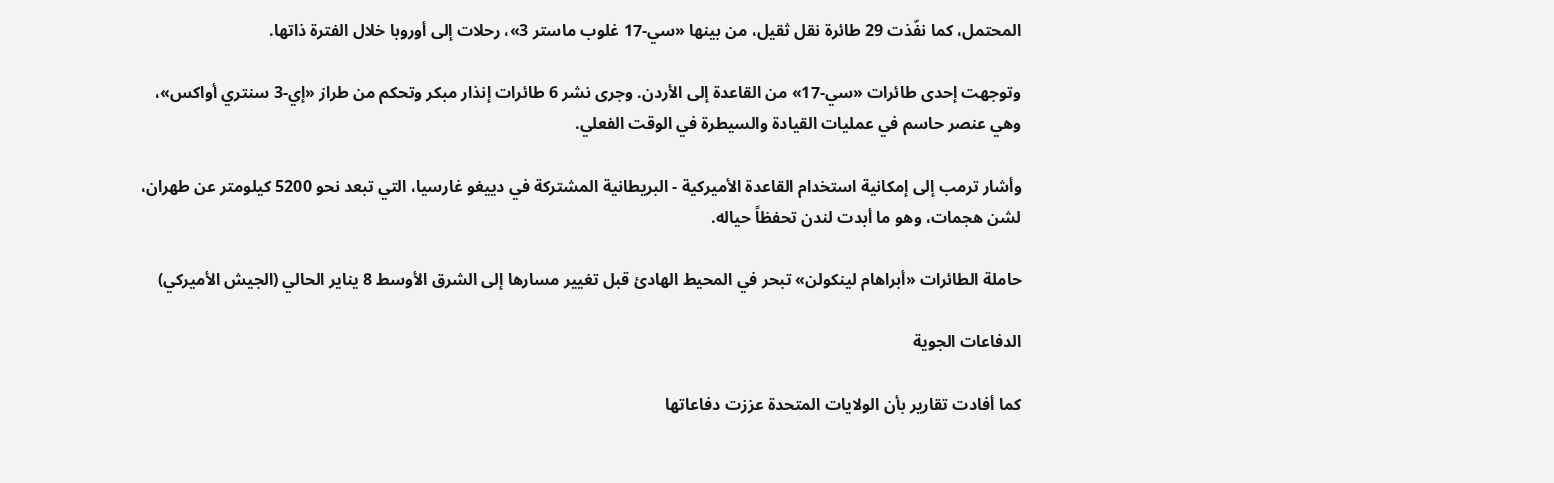المحتمل، كما نفّذت 29 طائرة نقل ثقيل، من بينها «سي-17 غلوب ماستر 3»، رحلات إلى أوروبا خلال الفترة ذاتها.

وتوجهت إحدى طائرات «سي-17» من القاعدة إلى الأردن. وجرى نشر 6 طائرات إنذار مبكر وتحكم من طراز «إي-3 سنتري أواكس»، وهي عنصر حاسم في عمليات القيادة والسيطرة في الوقت الفعلي.

وأشار ترمب إلى إمكانية استخدام القاعدة الأميركية - البريطانية المشتركة في دييغو غارسيا، التي تبعد نحو 5200 كيلومتر عن طهران، لشن هجمات، وهو ما أبدت لندن تحفظاً حياله.

حاملة الطائرات «أبراهام لينكولن» تبحر في المحيط الهادئ قبل تغيير مسارها إلى الشرق الأوسط 8 يناير الحالي (الجيش الأميركي)

الدفاعات الجوية

كما أفادت تقارير بأن الولايات المتحدة عززت دفاعاتها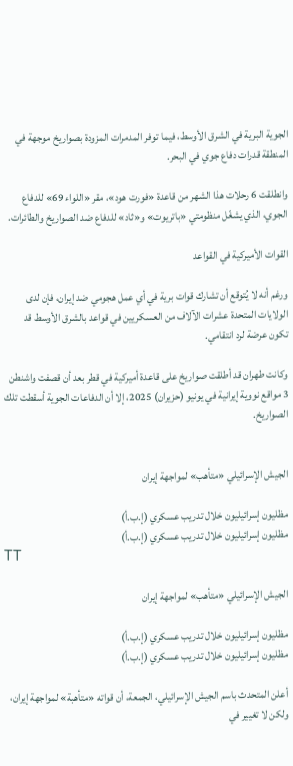الجوية البرية في الشرق الأوسط، فيما توفر المدمرات المزودة بصواريخ موجهة في المنطقة قدرات دفاع جوي في البحر.

وانطلقت 6 رحلات هذا الشهر من قاعدة «فورت هود»، مقر «اللواء 69» للدفاع الجوي، الذي يشغّل منظومتي «باتريوت» و«ثاد» للدفاع ضد الصواريخ والطائرات.

القوات الأميركية في القواعد

ورغم أنه لا يُتوقع أن تشارك قوات برية في أي عمل هجومي ضد إيران، فإن لدى الولايات المتحدة عشرات الآلاف من العسكريين في قواعد بالشرق الأوسط قد تكون عرضة لرد انتقامي.

وكانت طهران قد أطلقت صواريخ على قاعدة أميركية في قطر بعد أن قصفت واشنطن 3 مواقع نووية إيرانية في يونيو (حزيران) 2025، إلا أن الدفاعات الجوية أسقطت تلك الصواريخ.


الجيش الإسرائيلي «متأهب» لمواجهة إيران

مظليون إسرائيليون خلال تدريب عسكري (إ.ب.أ)
مظليون إسرائيليون خلال تدريب عسكري (إ.ب.أ)
TT

الجيش الإسرائيلي «متأهب» لمواجهة إيران

مظليون إسرائيليون خلال تدريب عسكري (إ.ب.أ)
مظليون إسرائيليون خلال تدريب عسكري (إ.ب.أ)

أعلن المتحدث باسم الجيش الإسرائيلي، الجمعة، أن قواته «متأهبة» لمواجهة إيران، ولكن لا تغيير في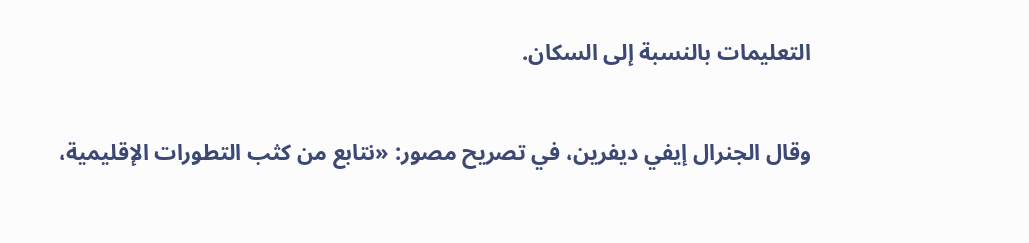التعليمات بالنسبة إلى السكان.

وقال الجنرال إيفي ديفرين، في تصريح مصور: «نتابع من كثب التطورات الإقليمية،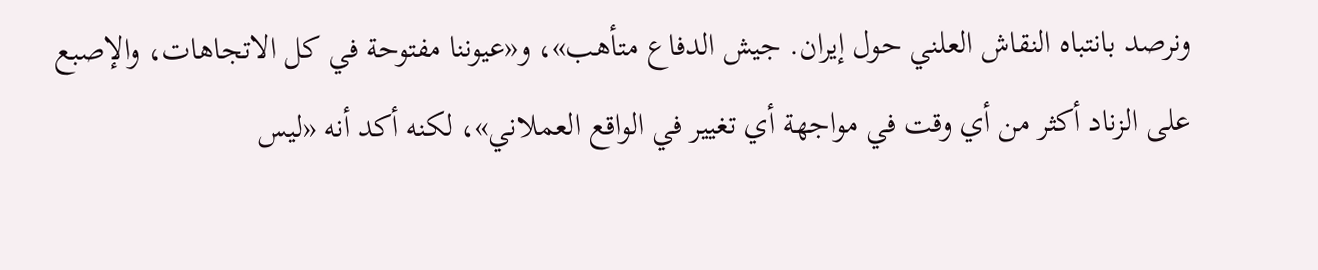ونرصد بانتباه النقاش العلني حول إيران. جيش الدفاع متأهب»، و«عيوننا مفتوحة في كل الاتجاهات، والإصبع على الزناد أكثر من أي وقت في مواجهة أي تغيير في الواقع العملاني»، لكنه أكد أنه «ليس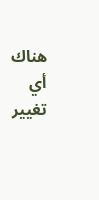هناك أي تغيير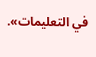في التعليمات».